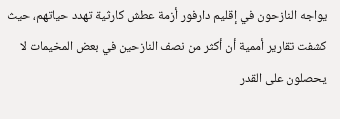يواجه النازحون في إقليم دارفور أزمة عطش كارثية تهدد حياتهم، حيث كشفت تقارير أممية أن أكثر من نصف النازحين في بعض المخيمات لا يحصلون على القدر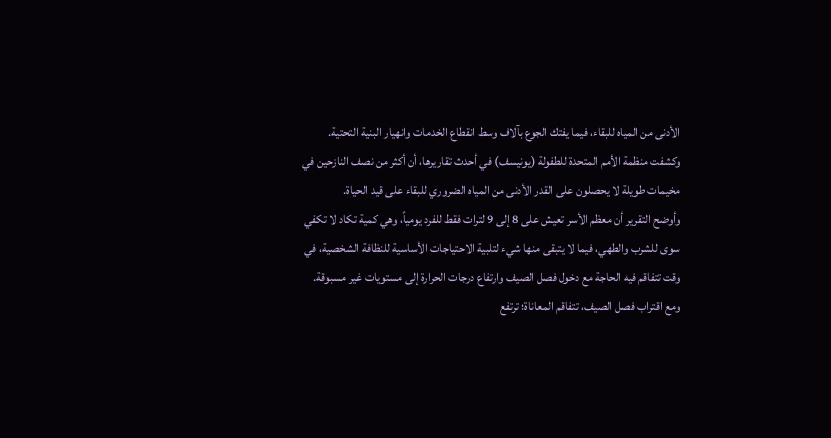الأدنى من المياه للبقاء، فيما يفتك الجوع بآلاف وسط انقطاع الخدمات وانهيار البنية التحتية.
وكشفت منظمة الأمم المتحدة للطفولة (يونيسف) في أحدث تقاريرها، أن أكثر من نصف النازحين في مخيمات طويلة لا يحصلون على القدر الأدنى من المياه الضروري للبقاء على قيد الحياة.
وأوضح التقرير أن معظم الأسر تعيش على 8 إلى 9 لترات فقط للفرد يومياً، وهي كمية تكاد لا تكفي سوى للشرب والطهي، فيما لا يتبقى منها شيء لتلبية الاحتياجات الأساسية للنظافة الشخصية، في وقت تتفاقم فيه الحاجة مع دخول فصل الصيف وارتفاع درجات الحرارة إلى مستويات غير مسبوقة.
ومع اقتراب فصل الصيف، تتفاقم المعاناة؛ ترتفع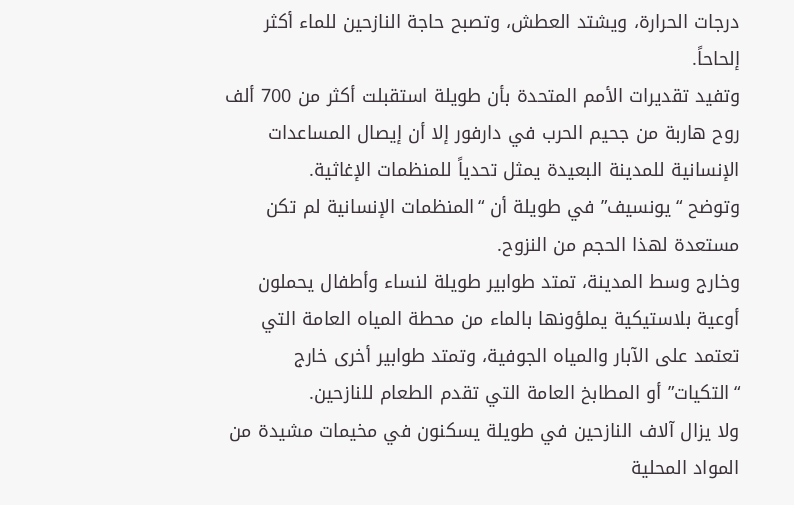درجات الحرارة، ويشتد العطش، وتصبح حاجة النازحين للماء أكثر إلحاحاً.
وتفيد تقديرات الأمم المتحدة بأن طويلة استقبلت أكثر من 700 ألف روح هاربة من جحيم الحرب في دارفور إلا أن إيصال المساعدات الإنسانية للمدينة البعيدة يمثل تحدياً للمنظمات الإغاثية.
وتوضح “يونسيف” في طويلة أن “المنظمات الإنسانية لم تكن مستعدة لهذا الحجم من النزوح.
وخارج وسط المدينة، تمتد طوابير طويلة لنساء وأطفال يحملون أوعية بلاستيكية يملؤونها بالماء من محطة المياه العامة التي تعتمد على الآبار والمياه الجوفية، وتمتد طوابير أخرى خارج “التكيات” أو المطابخ العامة التي تقدم الطعام للنازحين.
ولا يزال آلاف النازحين في طويلة يسكنون في مخيمات مشيدة من المواد المحلية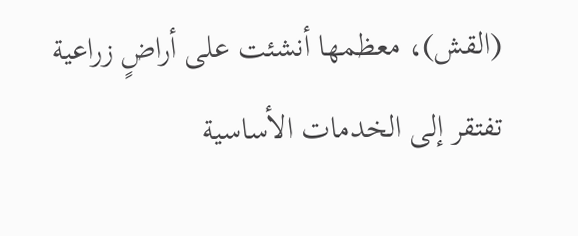(القش)، معظمها أنشئت على أراضٍ زراعية تفتقر إلى الخدمات الأساسية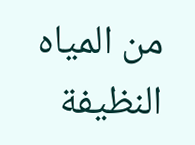من المياه النظيفة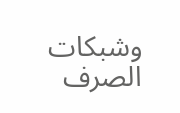وشبكات الصرف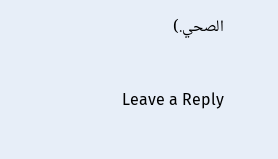الصحي.)

Leave a Reply